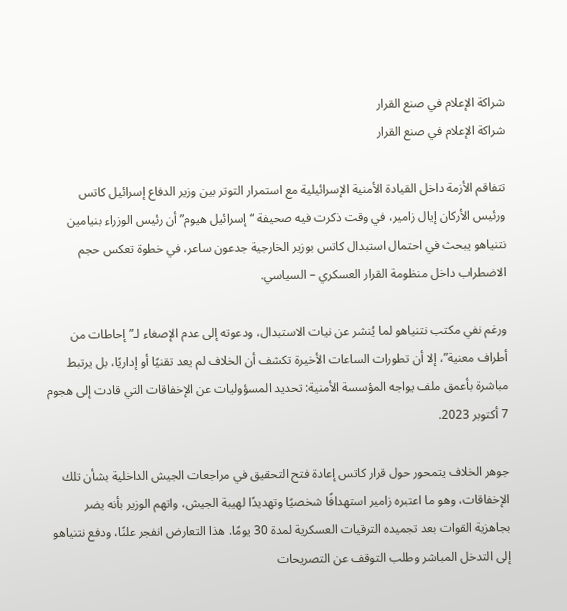شراكة الإعلام في صنع القرار
شراكة الإعلام في صنع القرار

تتفاقم الأزمة داخل القيادة الأمنية الإسرائيلية مع استمرار التوتر بين وزير الدفاع إسرائيل كاتس ورئيس الأركان إيال زامير، في وقت ذكرت فيه صحيفة “إسرائيل هيوم” أن رئيس الوزراء بنيامين نتنياهو يبحث في احتمال استبدال كاتس بوزير الخارجية جدعون ساعر، في خطوة تعكس حجم الاضطراب داخل منظومة القرار العسكري – السياسي.

ورغم نفي مكتب نتنياهو لما يُنشر عن نيات الاستبدال، ودعوته إلى عدم الإصغاء لـ”إحاطات من أطراف معنية”، إلا أن تطورات الساعات الأخيرة تكشف أن الخلاف لم يعد تقنيًا أو إداريًا، بل يرتبط مباشرة بأعمق ملف يواجه المؤسسة الأمنية: تحديد المسؤوليات عن الإخفاقات التي قادت إلى هجوم 7 أكتوبر 2023.

جوهر الخلاف يتمحور حول قرار كاتس إعادة فتح التحقيق في مراجعات الجيش الداخلية بشأن تلك الإخفاقات، وهو ما اعتبره زامير استهدافًا شخصيًا وتهديدًا لهيبة الجيش، واتهم الوزير بأنه يضر بجاهزية القوات بعد تجميده الترقيات العسكرية لمدة 30 يومًا. هذا التعارض انفجر علنًا، ودفع نتنياهو إلى التدخل المباشر وطلب التوقف عن التصريحات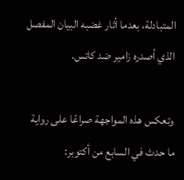المتبادلة، بعدما أثار غضبه البيان المفصل الذي أصدره زامير ضد كاتس.

وتعكس هذه المواجهة صراعًا على رواية ما حدث في السابع من أكتوبر: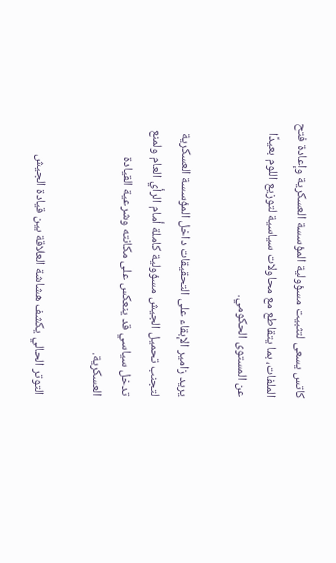كاتس يسعى لتثبيت مسؤولية المؤسسة العسكرية وإعادة فتح الملفات، بما يتقاطع مع محاولات سياسية لتوزيع اللوم بعيدًا عن المستوى الحكومي.

يريد زامير الإبقاء على التحقيقات داخل المؤسسة العسكرية لتجنب تحميل الجيش مسؤولية كاملة أمام الرأي العام ولمنع تدخل سياسي قد ينعكس على مكانته وشرعية القيادة العسكرية.

التوتر الحالي يكشف هشاشة العلاقة بين قيادة الجيش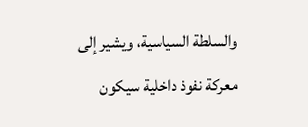والسلطة السياسية، ويشير إلى معركة نفوذ داخلية سيكون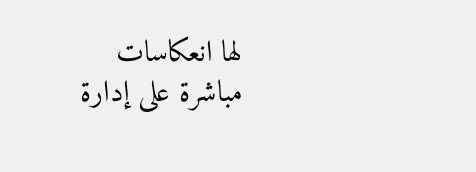لها انعكاسات مباشرة على إدارة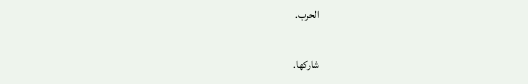الحرب.

شاركها.